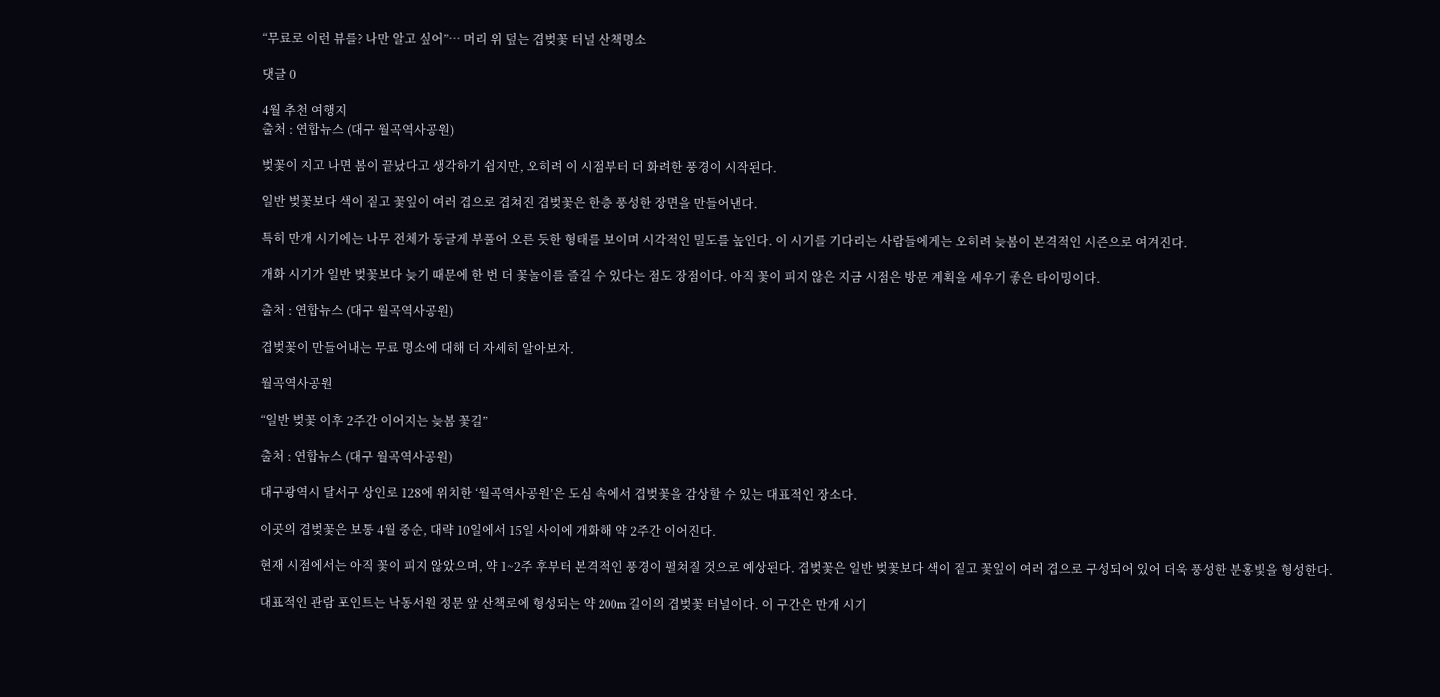“무료로 이런 뷰를? 나만 알고 싶어”… 머리 위 덮는 겹벚꽃 터널 산책명소

댓글 0

4월 추천 여행지
출처 : 연합뉴스 (대구 월곡역사공원)

벚꽃이 지고 나면 봄이 끝났다고 생각하기 쉽지만, 오히려 이 시점부터 더 화려한 풍경이 시작된다.

일반 벚꽃보다 색이 짙고 꽃잎이 여러 겹으로 겹쳐진 겹벚꽃은 한층 풍성한 장면을 만들어낸다.

특히 만개 시기에는 나무 전체가 둥글게 부풀어 오른 듯한 형태를 보이며 시각적인 밀도를 높인다. 이 시기를 기다리는 사람들에게는 오히려 늦봄이 본격적인 시즌으로 여겨진다.

개화 시기가 일반 벚꽃보다 늦기 때문에 한 번 더 꽃놀이를 즐길 수 있다는 점도 장점이다. 아직 꽃이 피지 않은 지금 시점은 방문 계획을 세우기 좋은 타이밍이다.

출처 : 연합뉴스 (대구 월곡역사공원)

겹벚꽃이 만들어내는 무료 명소에 대해 더 자세히 알아보자.

월곡역사공원

“일반 벚꽃 이후 2주간 이어지는 늦봄 꽃길”

출처 : 연합뉴스 (대구 월곡역사공원)

대구광역시 달서구 상인로 128에 위치한 ‘월곡역사공원’은 도심 속에서 겹벚꽃을 감상할 수 있는 대표적인 장소다.

이곳의 겹벚꽃은 보통 4월 중순, 대략 10일에서 15일 사이에 개화해 약 2주간 이어진다.

현재 시점에서는 아직 꽃이 피지 않았으며, 약 1~2주 후부터 본격적인 풍경이 펼쳐질 것으로 예상된다. 겹벚꽃은 일반 벚꽃보다 색이 짙고 꽃잎이 여러 겹으로 구성되어 있어 더욱 풍성한 분홍빛을 형성한다.

대표적인 관람 포인트는 낙동서원 정문 앞 산책로에 형성되는 약 200m 길이의 겹벚꽃 터널이다. 이 구간은 만개 시기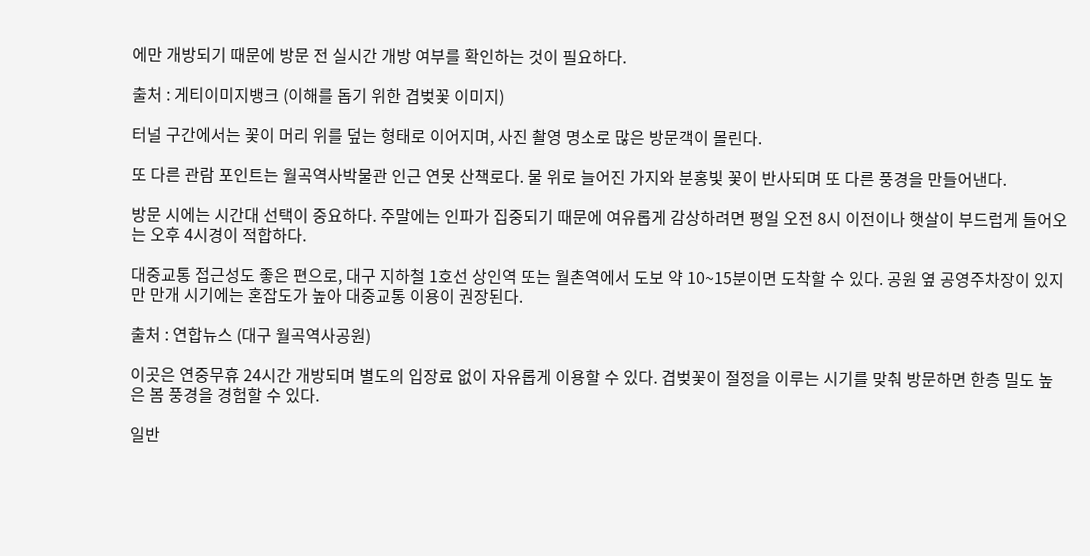에만 개방되기 때문에 방문 전 실시간 개방 여부를 확인하는 것이 필요하다.

출처 : 게티이미지뱅크 (이해를 돕기 위한 겹벚꽃 이미지)

터널 구간에서는 꽃이 머리 위를 덮는 형태로 이어지며, 사진 촬영 명소로 많은 방문객이 몰린다.

또 다른 관람 포인트는 월곡역사박물관 인근 연못 산책로다. 물 위로 늘어진 가지와 분홍빛 꽃이 반사되며 또 다른 풍경을 만들어낸다.

방문 시에는 시간대 선택이 중요하다. 주말에는 인파가 집중되기 때문에 여유롭게 감상하려면 평일 오전 8시 이전이나 햇살이 부드럽게 들어오는 오후 4시경이 적합하다.

대중교통 접근성도 좋은 편으로, 대구 지하철 1호선 상인역 또는 월촌역에서 도보 약 10~15분이면 도착할 수 있다. 공원 옆 공영주차장이 있지만 만개 시기에는 혼잡도가 높아 대중교통 이용이 권장된다.

출처 : 연합뉴스 (대구 월곡역사공원)

이곳은 연중무휴 24시간 개방되며 별도의 입장료 없이 자유롭게 이용할 수 있다. 겹벚꽃이 절정을 이루는 시기를 맞춰 방문하면 한층 밀도 높은 봄 풍경을 경험할 수 있다.

일반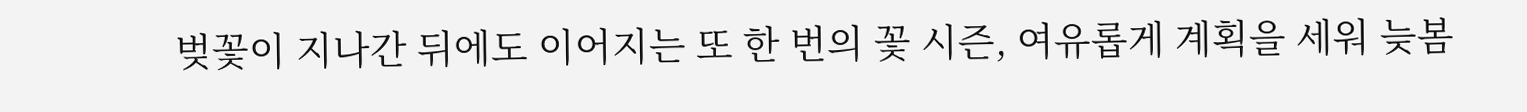벚꽃이 지나간 뒤에도 이어지는 또 한 번의 꽃 시즌, 여유롭게 계획을 세워 늦봄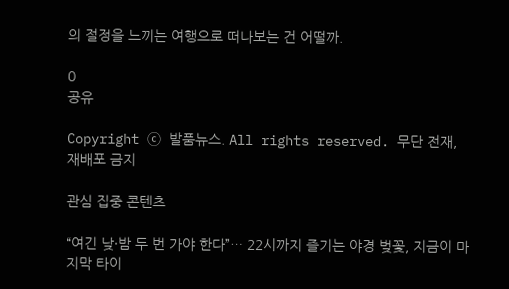의 절정을 느끼는 여행으로 떠나보는 건 어떨까.

0
공유

Copyright ⓒ 발품뉴스. All rights reserved. 무단 전재, 재배포 금지

관심 집중 콘텐츠

“여긴 낮·밤 두 번 가야 한다”… 22시까지 즐기는 야경 벚꽃, 지금이 마지막 타이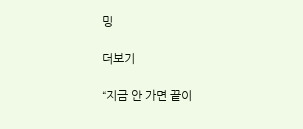밍

더보기

“지금 안 가면 끝이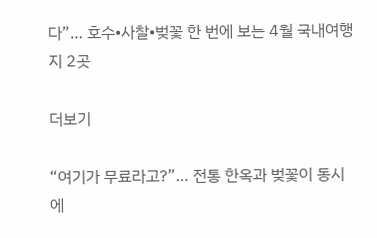다”… 호수•사찰•벚꽃 한 번에 보는 4월 국내여행지 2곳

더보기

“여기가 무료라고?”… 전통 한옥과 벚꽃이 동시에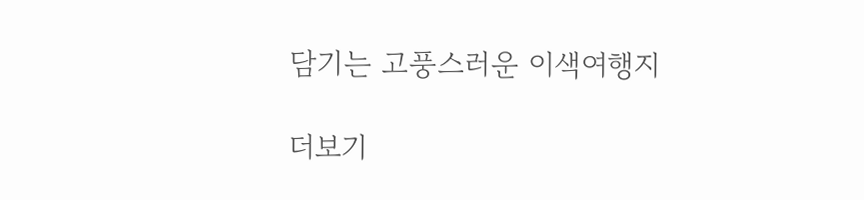담기는 고풍스러운 이색여행지

더보기